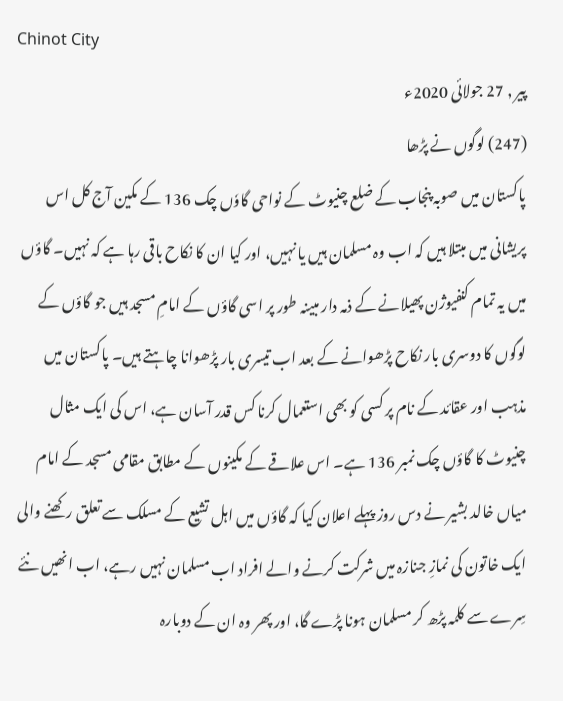Chinot City
پیر , 27 جولائی 2020ء
(247) لوگوں نے پڑھا
پاکستان میں صوبہ پنجاب کے ضلع چنیوٹ کے نواحی گاوٗں چک 136 کے مکین آج کل اس پریشانی میں مبتلا ہیں کہ اب وہ مسلمان ہیں یا نہیں، اور کیا ان کا نکاح باقی رہا ہے کہ نہیں۔ گاؤں میں یہ تمام کنفیوژن پھیلانے کے ذمہ دار مبینہ طور پر اسی گاؤں کے امامِ مسجد ہیں جو گاؤں کے لوگوں کا دوسری بار نکاح پڑھوانے کے بعد اب تیسری بار پڑھوانا چاہتے ہیں۔ پاکستان میں مذہب اور عقائد کے نام پر کسی کو بھی استعمال کرنا کس قدر آسان ہے، اس کی ایک مثال چنیوٹ کا گاؤں چک نمبر 136 ہے۔ اس علاقے کے مکینوں کے مطابق مقامی مسجد کے امام میاں خالد بشیر نے دس روز پہلے اعلان کیا کہ گاؤں میں اہل تشیع کے مسلک سے تعلق رکھنے والی ایک خاتون کی نمازِ جنازہ میں شرکت کرنے والے افراد اب مسلمان نہیں رہے، اب انھیں نئے سِرے سے کلمہ پڑھ کر مسلمان ہونا پڑے گا، اور پھر وہ ان کے دوبارہ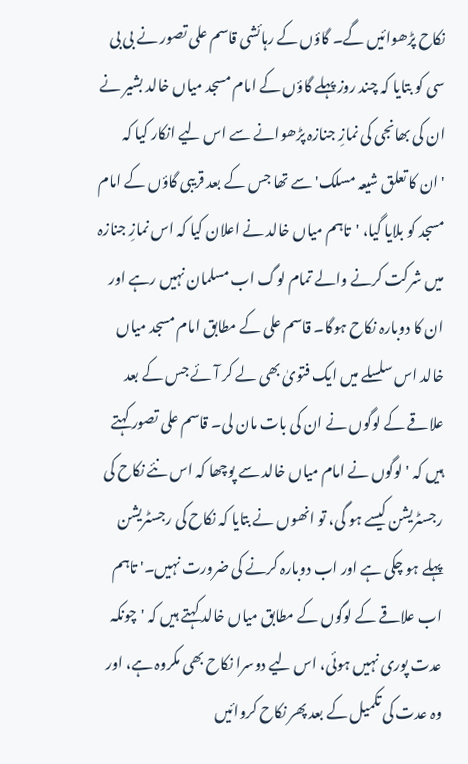نکاح پڑھوائیں گے۔ گاؤں کے رہائشی قاسم علی تصور نے بی بی سی کو بتایا کہ چند روز پہلے گاؤں کے امام مسجد میاں خالد بشیر نے ان کی بھانجی کی نمازِ جنازہ پڑھوانے سے اس لیے انکار کیا کہ 'ان کا تعلق شیعہ مسلک' سے تھا جس کے بعد قریبی گاؤں کے امام مسجد کو بلایا گیا، 'تاہم میاں خالد نے اعلان کیا کہ اس نمازِ جنازہ میں شرکت کرنے والے تمام لوگ اب مسلمان نہیں رہے اور ان کا دوبارہ نکاح ہوگا۔ قاسم علی کے مطابق امام مسجد میاں خالد اس سلسلے میں ایک فتویٰ بھی لے کر آئے جس کے بعد علاقے کے لوگوں نے ان کی بات مان لی۔ قاسم علی تصور کہتے ہیں کہ 'لوگوں نے امام میاں خالد سے پوچھا کہ اس نئے نکاح کی رجسٹریشن کیسے ہو گی، تو انھوں نے بتایا کہ نکاح کی رجسٹریشن پہلے ہو چکی ہے اور اب دوبارہ کرنے کی ضرورت نہیں۔' تاہم اب علاقے کے لوگوں کے مطابق میاں خالد کہتے ہیں کہ 'چونکہ عدت پوری نہیں ہوئی، اس لیے دوسرا نکاح بھی مکروہ ہے، اور وہ عدت کی تکمیل کے بعد پھر نکاح کروائیں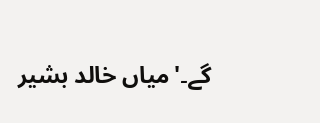گے۔'میاں خالد بشیر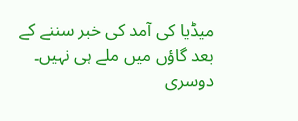میڈیا کی آمد کی خبر سننے کے بعد گاؤں میں ملے ہی نہیں۔ دوسری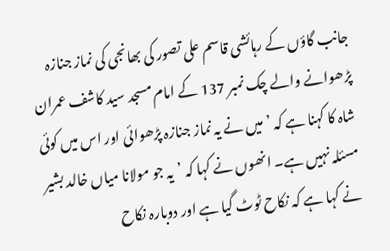جانب گاؤں کے رہائشی قاسم علی تصور کی بھانجی کی نماز جنازہ پڑھوانے والے چک نمبر 137 کے امام مسجد سید کاشف عمران شاہ کا کہنا ہے کہ ’میں نے یہ نماز جنازہ پڑھوائی اور اس میں کوئی مسئلہ نہیں ہے۔ انھوں نے کہا کہ ’یہ جو مولانا میاں خالد بشیر نے کہا ہے کہ نکاح ٹوٹ گیا ہے اور دوبارہ نکاح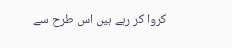کروا کر رہے ہیں اس طرح سے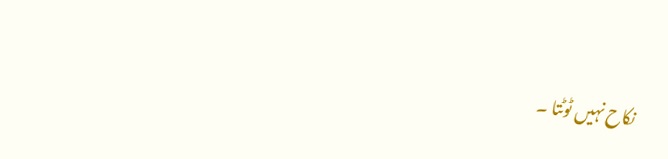نکاح نہیں ٹوٹتا ۔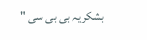بشکریہ بی بی سی "